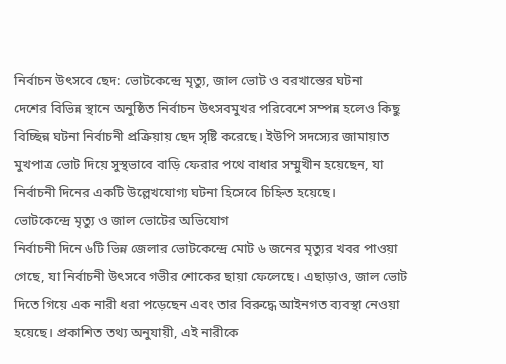নির্বাচন উৎসবে ছেদ: ভোটকেন্দ্রে মৃত্যু, জাল ভোট ও বরখাস্তের ঘটনা
দেশের বিভিন্ন স্থানে অনুষ্ঠিত নির্বাচন উৎসবমুখর পরিবেশে সম্পন্ন হলেও কিছু বিচ্ছিন্ন ঘটনা নির্বাচনী প্রক্রিয়ায় ছেদ সৃষ্টি করেছে। ইউপি সদস্যের জামায়াত মুখপাত্র ভোট দিয়ে সুস্থভাবে বাড়ি ফেরার পথে বাধার সম্মুখীন হয়েছেন, যা নির্বাচনী দিনের একটি উল্লেখযোগ্য ঘটনা হিসেবে চিহ্নিত হয়েছে।
ভোটকেন্দ্রে মৃত্যু ও জাল ভোটের অভিযোগ
নির্বাচনী দিনে ৬টি ভিন্ন জেলার ভোটকেন্দ্রে মোট ৬ জনের মৃত্যুর খবর পাওয়া গেছে, যা নির্বাচনী উৎসবে গভীর শোকের ছায়া ফেলেছে। এছাড়াও, জাল ভোট দিতে গিয়ে এক নারী ধরা পড়েছেন এবং তার বিরুদ্ধে আইনগত ব্যবস্থা নেওয়া হয়েছে। প্রকাশিত তথ্য অনুযায়ী, এই নারীকে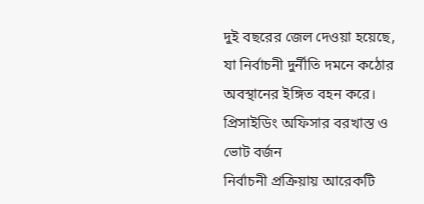দুই বছরের জেল দেওয়া হয়েছে, যা নির্বাচনী দুর্নীতি দমনে কঠোর অবস্থানের ইঙ্গিত বহন করে।
প্রিসাইডিং অফিসার বরখাস্ত ও ভোট বর্জন
নির্বাচনী প্রক্রিয়ায় আরেকটি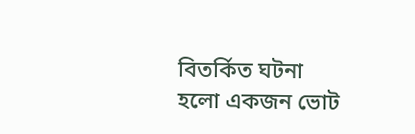বিতর্কিত ঘটনা হলো একজন ভোট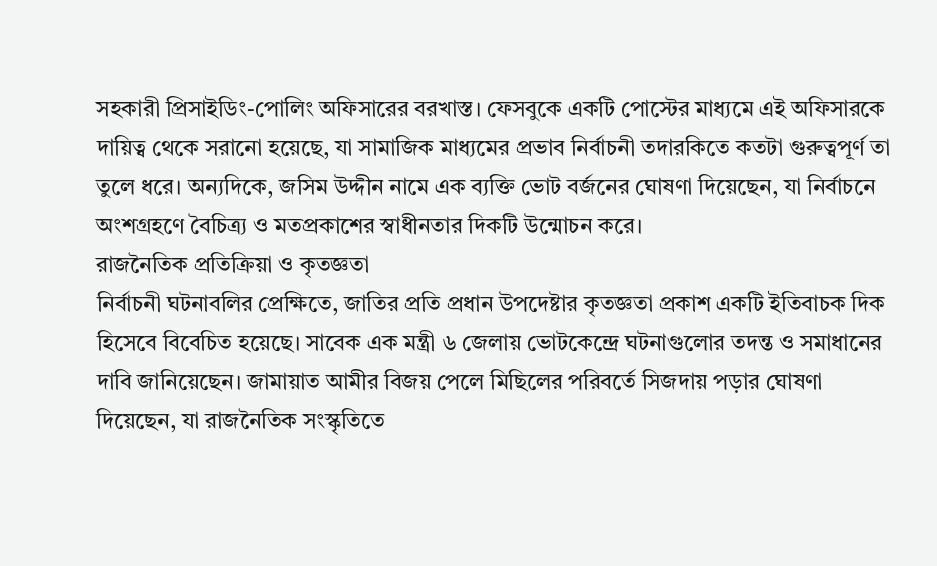সহকারী প্রিসাইডিং-পোলিং অফিসারের বরখাস্ত। ফেসবুকে একটি পোস্টের মাধ্যমে এই অফিসারকে দায়িত্ব থেকে সরানো হয়েছে, যা সামাজিক মাধ্যমের প্রভাব নির্বাচনী তদারকিতে কতটা গুরুত্বপূর্ণ তা তুলে ধরে। অন্যদিকে, জসিম উদ্দীন নামে এক ব্যক্তি ভোট বর্জনের ঘোষণা দিয়েছেন, যা নির্বাচনে অংশগ্রহণে বৈচিত্র্য ও মতপ্রকাশের স্বাধীনতার দিকটি উন্মোচন করে।
রাজনৈতিক প্রতিক্রিয়া ও কৃতজ্ঞতা
নির্বাচনী ঘটনাবলির প্রেক্ষিতে, জাতির প্রতি প্রধান উপদেষ্টার কৃতজ্ঞতা প্রকাশ একটি ইতিবাচক দিক হিসেবে বিবেচিত হয়েছে। সাবেক এক মন্ত্রী ৬ জেলায় ভোটকেন্দ্রে ঘটনাগুলোর তদন্ত ও সমাধানের দাবি জানিয়েছেন। জামায়াত আমীর বিজয় পেলে মিছিলের পরিবর্তে সিজদায় পড়ার ঘোষণা দিয়েছেন, যা রাজনৈতিক সংস্কৃতিতে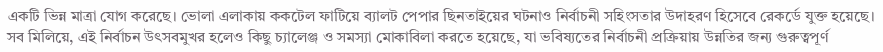একটি ভিন্ন মাত্রা যোগ করেছে। ভোলা এলাকায় ককটেল ফাটিয়ে ব্যালট পেপার ছিনতাইয়ের ঘটনাও নির্বাচনী সহিংসতার উদাহরণ হিসেবে রেকর্ডে যুক্ত হয়েছে।
সব মিলিয়ে, এই নির্বাচন উৎসবমুখর হলেও কিছু চ্যালেঞ্জ ও সমস্যা মোকাবিলা করতে হয়েছে, যা ভবিষ্যতের নির্বাচনী প্রক্রিয়ায় উন্নতির জন্য গুরুত্বপূর্ণ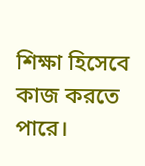শিক্ষা হিসেবে কাজ করতে পারে।